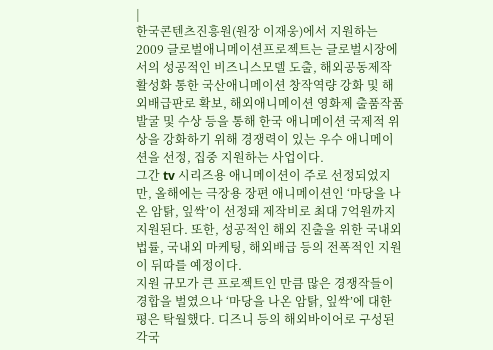|
한국콘텐츠진흥원(원장 이재웅)에서 지원하는 2009 글로벌애니메이션프로젝트는 글로벌시장에서의 성공적인 비즈니스모델 도출, 해외공동제작 활성화 통한 국산애니메이션 창작역량 강화 및 해외배급판로 확보, 해외애니메이션 영화제 출품작품 발굴 및 수상 등을 통해 한국 애니메이션 국제적 위상을 강화하기 위해 경쟁력이 있는 우수 애니메이션을 선정, 집중 지원하는 사업이다.
그간 tv 시리즈용 애니메이션이 주로 선정되었지만, 올해에는 극장용 장편 애니메이션인 ‘마당을 나온 암탉, 잎싹’이 선정돼 제작비로 최대 7억원까지 지원된다. 또한, 성공적인 해외 진출을 위한 국내외 법률, 국내외 마케팅, 해외배급 등의 전폭적인 지원이 뒤따를 예정이다.
지원 규모가 큰 프로젝트인 만큼 많은 경쟁작들이 경합을 벌였으나 ‘마당을 나온 암탉, 잎싹’에 대한 평은 탁월했다. 디즈니 등의 해외바이어로 구성된 각국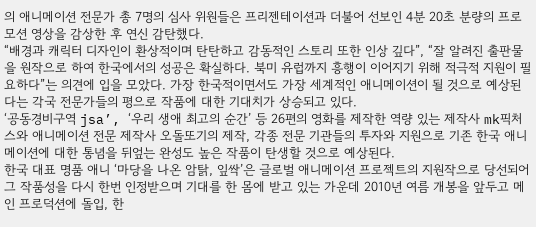의 애니메이션 전문가 총 7명의 심사 위원들은 프리젠테이션과 더불어 선보인 4분 20초 분량의 프로모션 영상을 감상한 후 연신 감탄했다.
“배경과 캐릭터 디자인이 환상적이며 탄탄하고 감동적인 스토리 또한 인상 깊다”, “잘 알려진 출판물을 원작으로 하여 한국에서의 성공은 확실하다. 북미 유럽까지 흥행이 이어지기 위해 적극적 지원이 필요하다”는 의견에 입을 모았다. 가장 한국적이면서도 가장 세계적인 애니메이션이 될 것으로 예상된다는 각국 전문가들의 평으로 작품에 대한 기대치가 상승되고 있다.
‘공동경비구역 jsa’, ‘우리 생애 최고의 순간’ 등 26편의 영화를 제작한 역량 있는 제작사 mk픽처스와 애니메이션 전문 제작사 오돌또기의 제작, 각종 전문 기관들의 투자와 지원으로 기존 한국 애니메이션에 대한 통념을 뒤엎는 완성도 높은 작품이 탄생할 것으로 예상된다.
한국 대표 명품 애니 ‘마당을 나온 암탉, 잎싹’은 글로벌 애니메이션 프로젝트의 지원작으로 당선되어 그 작품성을 다시 한번 인정받으며 기대를 한 몸에 받고 있는 가운데 2010년 여름 개봉을 앞두고 메인 프로덕션에 돌입, 한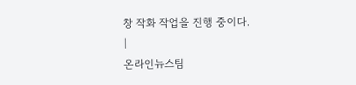창 작화 작업을 진행 중이다.
|
온라인뉴스팀